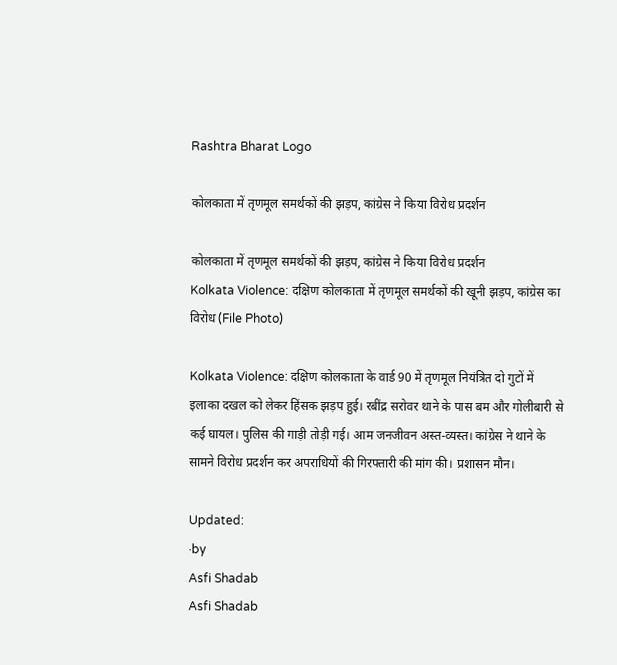Rashtra Bharat Logo

कोलकाता में तृणमूल समर्थकों की झड़प, कांग्रेस ने किया विरोध प्रदर्शन

कोलकाता में तृणमूल समर्थकों की झड़प, कांग्रेस ने किया विरोध प्रदर्शन
Kolkata Violence: दक्षिण कोलकाता में तृणमूल समर्थकों की खूनी झड़प, कांग्रेस का विरोध (File Photo)

Kolkata Violence: दक्षिण कोलकाता के वार्ड 90 में तृणमूल नियंत्रित दो गुटों में इलाका दखल को लेकर हिंसक झड़प हुई। रबींद्र सरोवर थाने के पास बम और गोलीबारी से कई घायल। पुलिस की गाड़ी तोड़ी गई। आम जनजीवन अस्त-व्यस्त। कांग्रेस ने थाने के सामने विरोध प्रदर्शन कर अपराधियों की गिरफ्तारी की मांग की। प्रशासन मौन।

Updated:
·by
Asfi Shadab
Asfi Shadab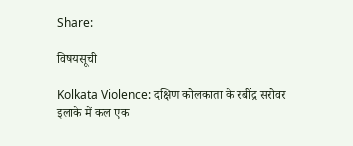Share:

विषयसूची

Kolkata Violence: दक्षिण कोलकाता के रबींद्र सरोवर इलाके में कल एक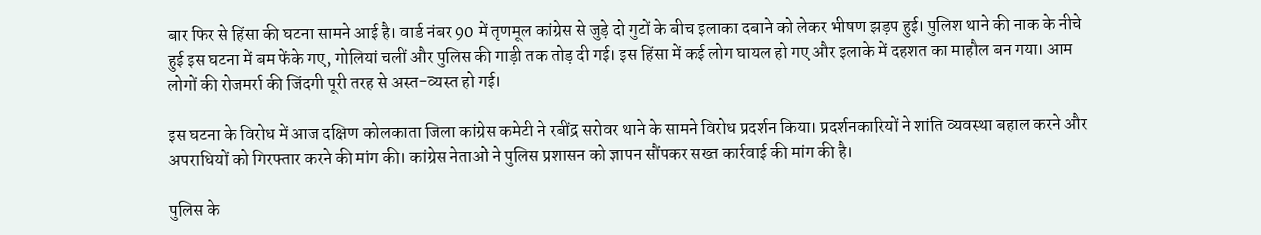बार फिर से हिंसा की घटना सामने आई है। वार्ड नंबर 90 में तृणमूल कांग्रेस से जुड़े दो गुटों के बीच इलाका दबाने को लेकर भीषण झड़प हुई। पुलिश थाने की नाक के नीचे हुई इस घटना में बम फेंके गए, गोलियां चलीं और पुलिस की गाड़ी तक तोड़ दी गई। इस हिंसा में कई लोग घायल हो गए और इलाके में दहशत का माहौल बन गया। आम लोगों की रोजमर्रा की जिंदगी पूरी तरह से अस्त-व्यस्त हो गई।

इस घटना के विरोध में आज दक्षिण कोलकाता जिला कांग्रेस कमेटी ने रबींद्र सरोवर थाने के सामने विरोध प्रदर्शन किया। प्रदर्शनकारियों ने शांति व्यवस्था बहाल करने और अपराधियों को गिरफ्तार करने की मांग की। कांग्रेस नेताओं ने पुलिस प्रशासन को ज्ञापन सौंपकर सख्त कार्रवाई की मांग की है।

पुलिस के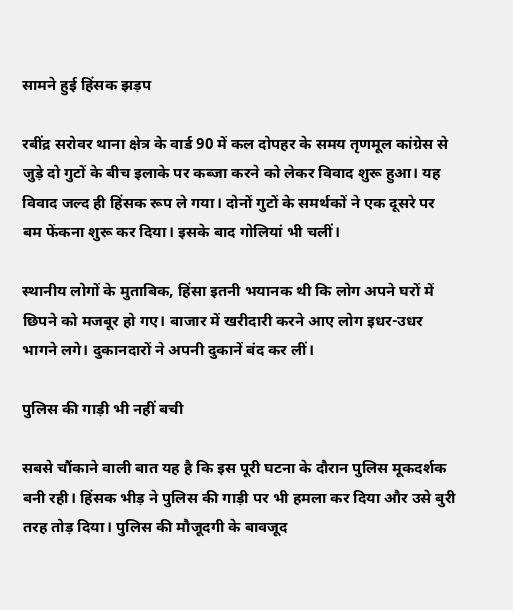सामने हुई हिंसक झड़प

रबींद्र सरोवर थाना क्षेत्र के वार्ड 90 में कल दोपहर के समय तृणमूल कांग्रेस से जुड़े दो गुटों के बीच इलाके पर कब्जा करने को लेकर विवाद शुरू हुआ। यह विवाद जल्द ही हिंसक रूप ले गया। दोनों गुटों के समर्थकों ने एक दूसरे पर बम फेंकना शुरू कर दिया। इसके बाद गोलियां भी चलीं।

स्थानीय लोगों के मुताबिक, हिंसा इतनी भयानक थी कि लोग अपने घरों में छिपने को मजबूर हो गए। बाजार में खरीदारी करने आए लोग इधर-उधर भागने लगे। दुकानदारों ने अपनी दुकानें बंद कर लीं।

पुलिस की गाड़ी भी नहीं बची

सबसे चौंकाने वाली बात यह है कि इस पूरी घटना के दौरान पुलिस मूकदर्शक बनी रही। हिंसक भीड़ ने पुलिस की गाड़ी पर भी हमला कर दिया और उसे बुरी तरह तोड़ दिया। पुलिस की मौजूदगी के बावजूद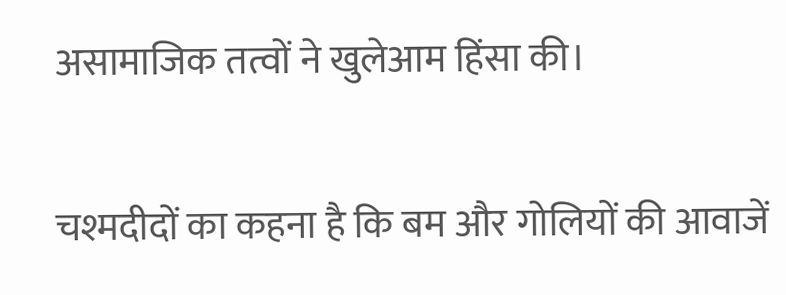असामाजिक तत्वों ने खुलेआम हिंसा की।

चश्मदीदों का कहना है कि बम और गोलियों की आवाजें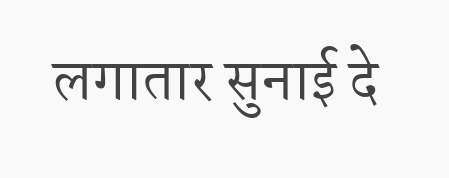लगातार सुनाई दे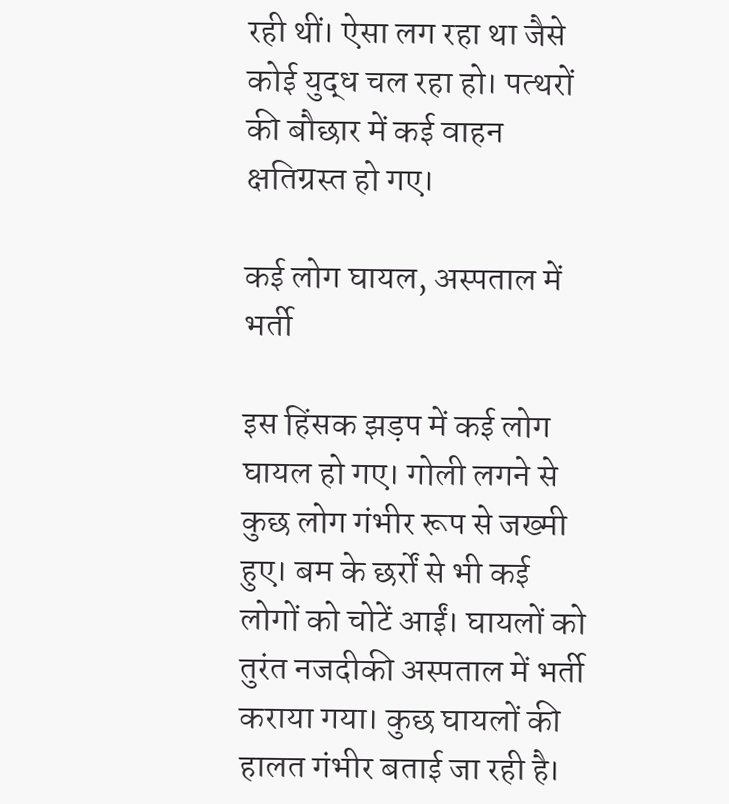रही थीं। ऐसा लग रहा था जैसे कोई युद्ध चल रहा हो। पत्थरों की बौछार में कई वाहन क्षतिग्रस्त हो गए।

कई लोग घायल, अस्पताल में भर्ती

इस हिंसक झड़प में कई लोग घायल हो गए। गोली लगने से कुछ लोग गंभीर रूप से जख्मी हुए। बम के छर्रों से भी कई लोगों को चोटें आईं। घायलों को तुरंत नजदीकी अस्पताल में भर्ती कराया गया। कुछ घायलों की हालत गंभीर बताई जा रही है।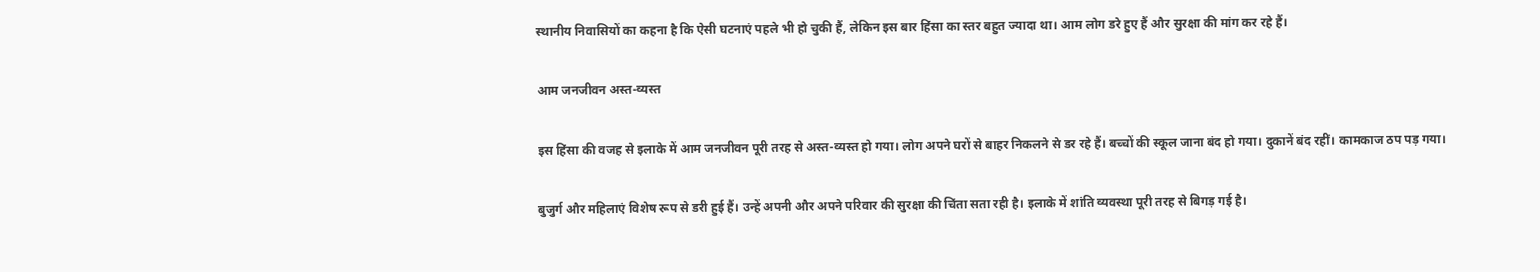स्थानीय निवासियों का कहना है कि ऐसी घटनाएं पहले भी हो चुकी हैं, लेकिन इस बार हिंसा का स्तर बहुत ज्यादा था। आम लोग डरे हुए हैं और सुरक्षा की मांग कर रहे हैं।

आम जनजीवन अस्त-व्यस्त

इस हिंसा की वजह से इलाके में आम जनजीवन पूरी तरह से अस्त-व्यस्त हो गया। लोग अपने घरों से बाहर निकलने से डर रहे हैं। बच्चों की स्कूल जाना बंद हो गया। दुकानें बंद रहीं। कामकाज ठप पड़ गया।

बुजुर्ग और महिलाएं विशेष रूप से डरी हुई हैं। उन्हें अपनी और अपने परिवार की सुरक्षा की चिंता सता रही है। इलाके में शांति व्यवस्था पूरी तरह से बिगड़ गई है।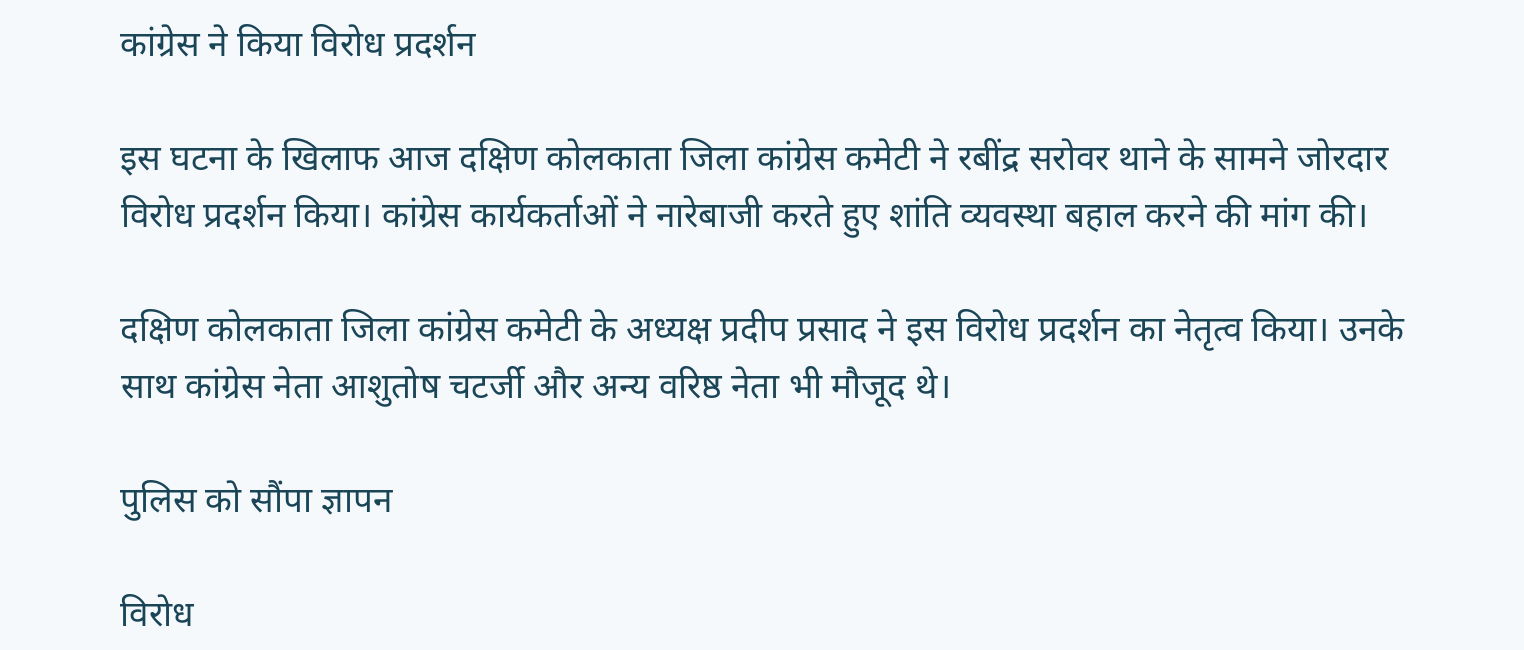कांग्रेस ने किया विरोध प्रदर्शन

इस घटना के खिलाफ आज दक्षिण कोलकाता जिला कांग्रेस कमेटी ने रबींद्र सरोवर थाने के सामने जोरदार विरोध प्रदर्शन किया। कांग्रेस कार्यकर्ताओं ने नारेबाजी करते हुए शांति व्यवस्था बहाल करने की मांग की।

दक्षिण कोलकाता जिला कांग्रेस कमेटी के अध्यक्ष प्रदीप प्रसाद ने इस विरोध प्रदर्शन का नेतृत्व किया। उनके साथ कांग्रेस नेता आशुतोष चटर्जी और अन्य वरिष्ठ नेता भी मौजूद थे।

पुलिस को सौंपा ज्ञापन

विरोध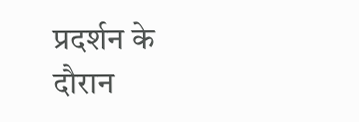प्रदर्शन के दौरान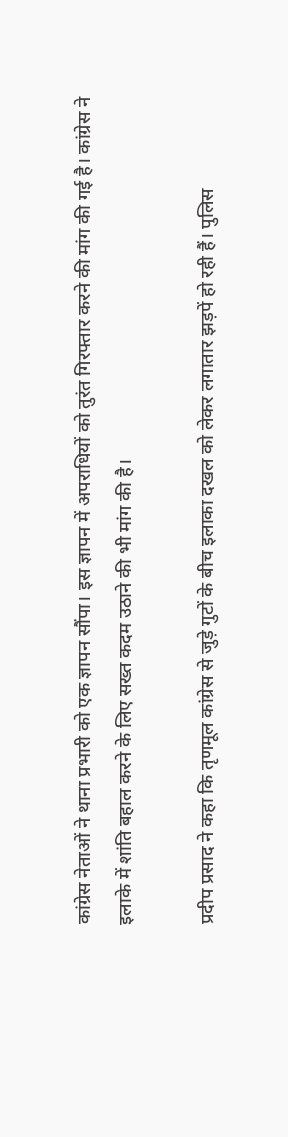कांग्रेस नेताओं ने थाना प्रभारी को एक ज्ञापन सौंपा। इस ज्ञापन में अपराधियों को तुरंत गिरफ्तार करने की मांग की गई है। कांग्रेस ने इलाके में शांति बहाल करने के लिए सख्त कदम उठाने की भी मांग की है।

प्रदीप प्रसाद ने कहा कि तृणमूल कांग्रेस से जुड़े गुटों के बीच इलाका दखल को लेकर लगातार झड़पें हो रही हैं। पुलिस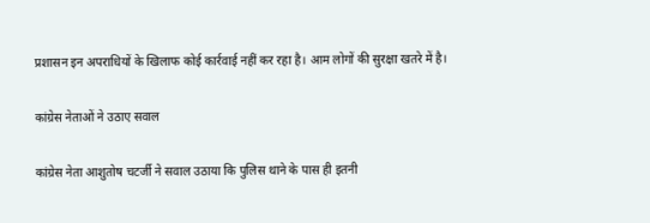प्रशासन इन अपराधियों के खिलाफ कोई कार्रवाई नहीं कर रहा है। आम लोगों की सुरक्षा खतरे में है।

कांग्रेस नेताओं ने उठाए सवाल

कांग्रेस नेता आशुतोष चटर्जी ने सवाल उठाया कि पुलिस थाने के पास ही इतनी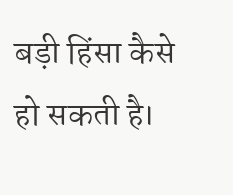बड़ी हिंसा कैसे हो सकती है।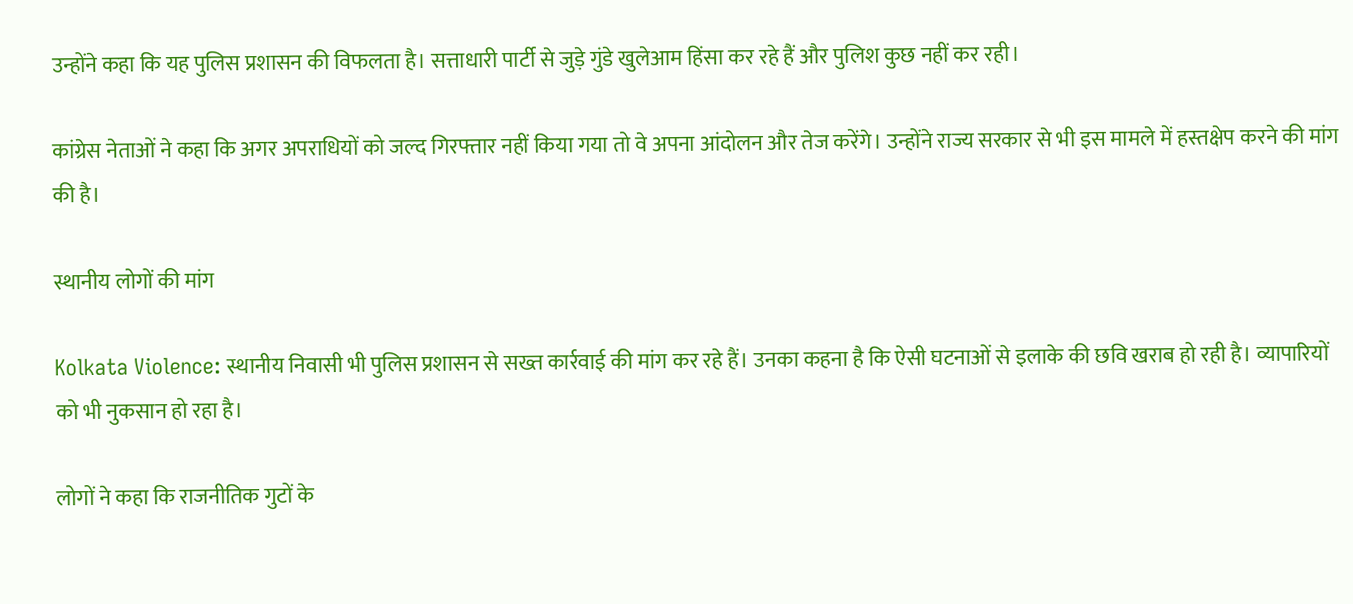उन्होंने कहा कि यह पुलिस प्रशासन की विफलता है। सत्ताधारी पार्टी से जुड़े गुंडे खुलेआम हिंसा कर रहे हैं और पुलिश कुछ नहीं कर रही।

कांग्रेस नेताओं ने कहा कि अगर अपराधियों को जल्द गिरफ्तार नहीं किया गया तो वे अपना आंदोलन और तेज करेंगे। उन्होंने राज्य सरकार से भी इस मामले में हस्तक्षेप करने की मांग की है।

स्थानीय लोगों की मांग

Kolkata Violence: स्थानीय निवासी भी पुलिस प्रशासन से सख्त कार्रवाई की मांग कर रहे हैं। उनका कहना है कि ऐसी घटनाओं से इलाके की छवि खराब हो रही है। व्यापारियों को भी नुकसान हो रहा है।

लोगों ने कहा कि राजनीतिक गुटों के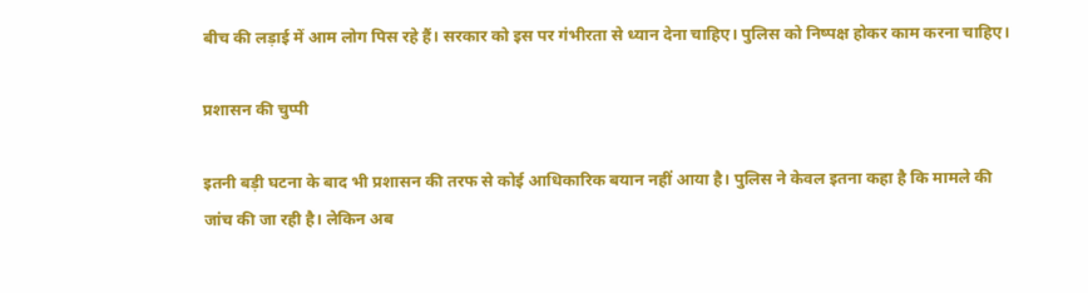बीच की लड़ाई में आम लोग पिस रहे हैं। सरकार को इस पर गंभीरता से ध्यान देना चाहिए। पुलिस को निष्पक्ष होकर काम करना चाहिए।

प्रशासन की चुप्पी

इतनी बड़ी घटना के बाद भी प्रशासन की तरफ से कोई आधिकारिक बयान नहीं आया है। पुलिस ने केवल इतना कहा है कि मामले की जांच की जा रही है। लेकिन अब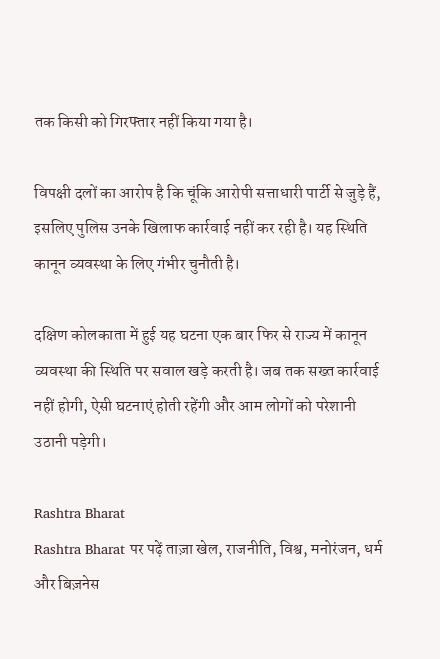तक किसी को गिरफ्तार नहीं किया गया है।

विपक्षी दलों का आरोप है कि चूंकि आरोपी सत्ताधारी पार्टी से जुड़े हैं, इसलिए पुलिस उनके खिलाफ कार्रवाई नहीं कर रही है। यह स्थिति कानून व्यवस्था के लिए गंभीर चुनौती है।

दक्षिण कोलकाता में हुई यह घटना एक बार फिर से राज्य में कानून व्यवस्था की स्थिति पर सवाल खड़े करती है। जब तक सख्त कार्रवाई नहीं होगी, ऐसी घटनाएं होती रहेंगी और आम लोगों को परेशानी उठानी पड़ेगी।

Rashtra Bharat
Rashtra Bharat पर पढ़ें ताज़ा खेल, राजनीति, विश्व, मनोरंजन, धर्म और बिज़नेस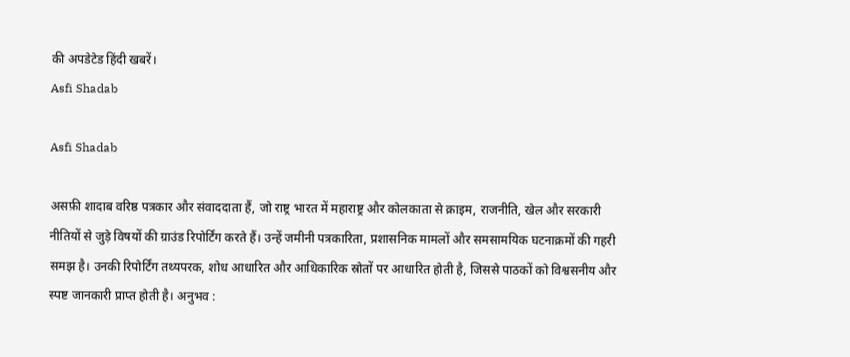की अपडेटेड हिंदी खबरें।
Asfi Shadab

Asfi Shadab

असफ़ी शादाब वरिष्ठ पत्रकार और संवाददाता हैं, जो राष्ट्र भारत में महाराष्ट्र और कोलकाता से क्राइम, राजनीति, खेल और सरकारी नीतियों से जुड़े विषयों की ग्राउंड रिपोर्टिंग करते हैं। उन्हें जमीनी पत्रकारिता, प्रशासनिक मामलों और समसामयिक घटनाक्रमों की गहरी समझ है। उनकी रिपोर्टिंग तथ्यपरक, शोध आधारित और आधिकारिक स्रोतों पर आधारित होती है, जिससे पाठकों को विश्वसनीय और स्पष्ट जानकारी प्राप्त होती है। अनुभव :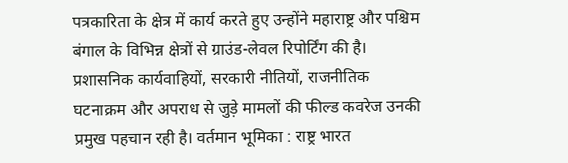पत्रकारिता के क्षेत्र में कार्य करते हुए उन्होंने महाराष्ट्र और पश्चिम बंगाल के विभिन्न क्षेत्रों से ग्राउंड-लेवल रिपोर्टिंग की है। प्रशासनिक कार्यवाहियों, सरकारी नीतियों, राजनीतिक घटनाक्रम और अपराध से जुड़े मामलों की फील्ड कवरेज उनकी प्रमुख पहचान रही है। वर्तमान भूमिका : राष्ट्र भारत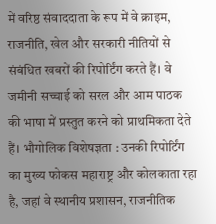में वरिष्ठ संवाददाता के रूप में वे क्राइम, राजनीति, खेल और सरकारी नीतियों से संबंधित खबरों की रिपोर्टिंग करते हैं। वे जमीनी सच्चाई को सरल और आम पाठक की भाषा में प्रस्तुत करने को प्राथमिकता देते हैं। भौगोलिक विशेषज्ञता : उनकी रिपोर्टिंग का मुख्य फोकस महाराष्ट्र और कोलकाता रहा है, जहां वे स्थानीय प्रशासन, राजनीतिक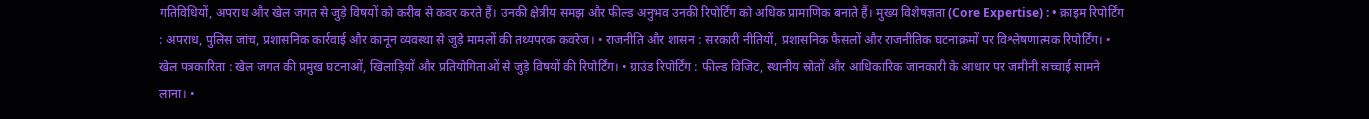गतिविधियों, अपराध और खेल जगत से जुड़े विषयों को करीब से कवर करते हैं। उनकी क्षेत्रीय समझ और फील्ड अनुभव उनकी रिपोर्टिंग को अधिक प्रामाणिक बनाते हैं। मुख्य विशेषज्ञता (Core Expertise) : • क्राइम रिपोर्टिंग : अपराध, पुलिस जांच, प्रशासनिक कार्रवाई और कानून व्यवस्था से जुड़े मामलों की तथ्यपरक कवरेज। • राजनीति और शासन : सरकारी नीतियों, प्रशासनिक फैसलों और राजनीतिक घटनाक्रमों पर विश्लेषणात्मक रिपोर्टिंग। • खेल पत्रकारिता : खेल जगत की प्रमुख घटनाओं, खिलाड़ियों और प्रतियोगिताओं से जुड़े विषयों की रिपोर्टिंग। • ग्राउंड रिपोर्टिंग : फील्ड विजिट, स्थानीय स्रोतों और आधिकारिक जानकारी के आधार पर जमीनी सच्चाई सामने लाना। •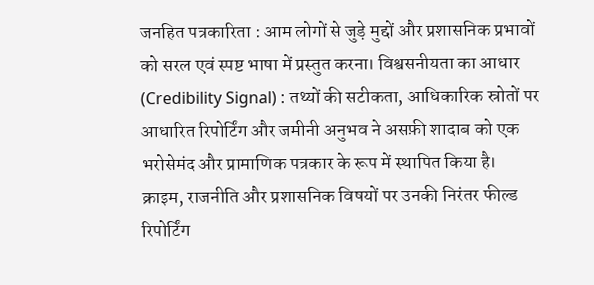जनहित पत्रकारिता : आम लोगों से जुड़े मुद्दों और प्रशासनिक प्रभावों को सरल एवं स्पष्ट भाषा में प्रस्तुत करना। विश्वसनीयता का आधार (Credibility Signal) : तथ्यों की सटीकता, आधिकारिक स्रोतों पर आधारित रिपोर्टिंग और जमीनी अनुभव ने असफ़ी शादाब को एक भरोसेमंद और प्रामाणिक पत्रकार के रूप में स्थापित किया है। क्राइम, राजनीति और प्रशासनिक विषयों पर उनकी निरंतर फील्ड रिपोर्टिंग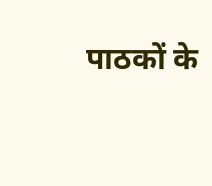पाठकों के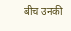बीच उनकी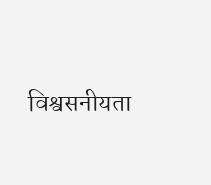विश्वसनीयता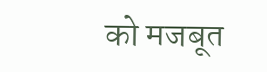को मजबूत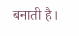बनाती है।